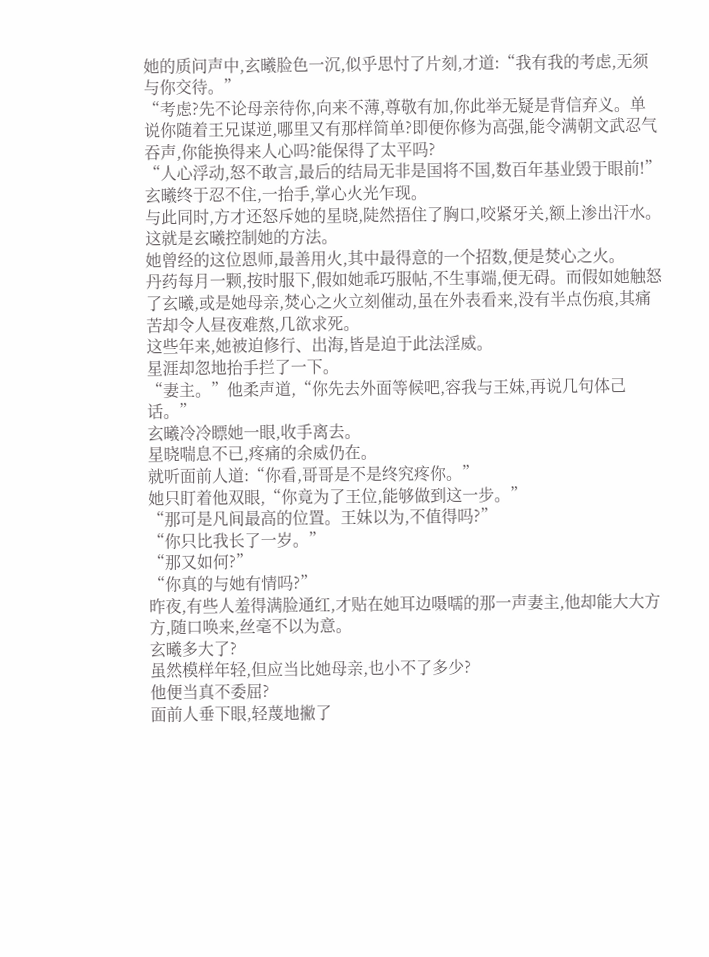她的质问声中,玄曦脸色一沉,似乎思忖了片刻,才道:“我有我的考虑,无须与你交待。”
“考虑?先不论母亲待你,向来不薄,尊敬有加,你此举无疑是背信弃义。单说你随着王兄谋逆,哪里又有那样简单?即便你修为高强,能令满朝文武忍气吞声,你能换得来人心吗?能保得了太平吗?
“人心浮动,怒不敢言,最后的结局无非是国将不国,数百年基业毁于眼前!”
玄曦终于忍不住,一抬手,掌心火光乍现。
与此同时,方才还怒斥她的星晓,陡然捂住了胸口,咬紧牙关,额上渗出汗水。
这就是玄曦控制她的方法。
她曾经的这位恩师,最善用火,其中最得意的一个招数,便是焚心之火。
丹药每月一颗,按时服下,假如她乖巧服帖,不生事端,便无碍。而假如她触怒了玄曦,或是她母亲,焚心之火立刻催动,虽在外表看来,没有半点伤痕,其痛苦却令人昼夜难熬,几欲求死。
这些年来,她被迫修行、出海,皆是迫于此法淫威。
星涯却忽地抬手拦了一下。
“妻主。”他柔声道,“你先去外面等候吧,容我与王妹,再说几句体己话。”
玄曦冷冷瞟她一眼,收手离去。
星晓喘息不已,疼痛的余威仍在。
就听面前人道:“你看,哥哥是不是终究疼你。”
她只盯着他双眼,“你竟为了王位,能够做到这一步。”
“那可是凡间最高的位置。王妹以为,不值得吗?”
“你只比我长了一岁。”
“那又如何?”
“你真的与她有情吗?”
昨夜,有些人羞得满脸通红,才贴在她耳边嗫嚅的那一声妻主,他却能大大方方,随口唤来,丝毫不以为意。
玄曦多大了?
虽然模样年轻,但应当比她母亲,也小不了多少?
他便当真不委屈?
面前人垂下眼,轻蔑地撇了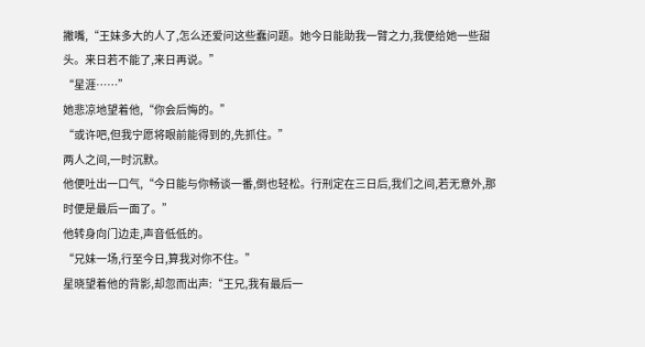撇嘴,“王妹多大的人了,怎么还爱问这些蠢问题。她今日能助我一臂之力,我便给她一些甜头。来日若不能了,来日再说。”
“星涯……”
她悲凉地望着他,“你会后悔的。”
“或许吧,但我宁愿将眼前能得到的,先抓住。”
两人之间,一时沉默。
他便吐出一口气,“今日能与你畅谈一番,倒也轻松。行刑定在三日后,我们之间,若无意外,那时便是最后一面了。”
他转身向门边走,声音低低的。
“兄妹一场,行至今日,算我对你不住。”
星晓望着他的背影,却忽而出声:“王兄,我有最后一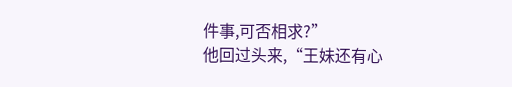件事,可否相求?”
他回过头来,“王妹还有心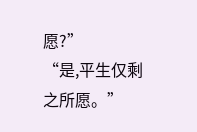愿?”
“是,平生仅剩之所愿。”